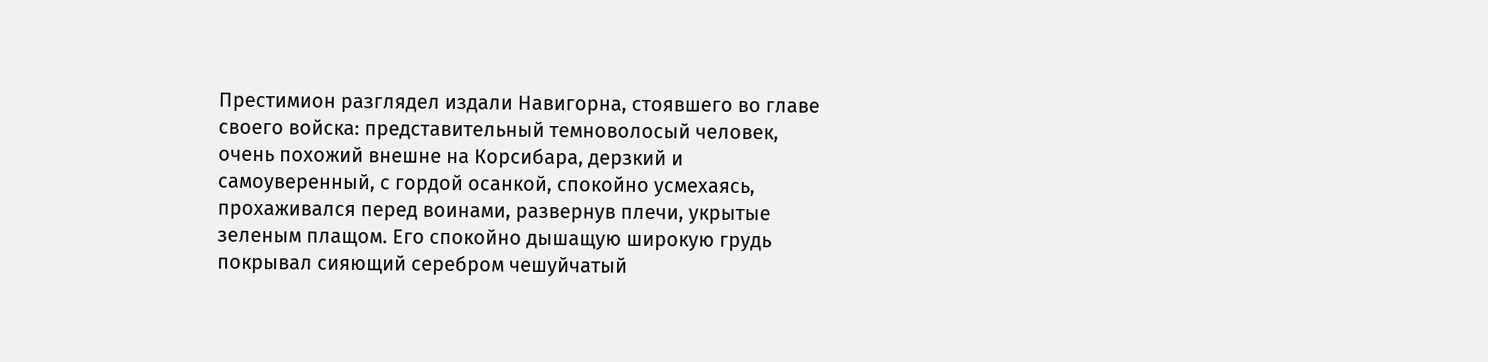Престимион разглядел издали Навигорна, стоявшего во главе своего войска: представительный темноволосый человек, очень похожий внешне на Корсибара, дерзкий и самоуверенный, с гордой осанкой, спокойно усмехаясь, прохаживался перед воинами, развернув плечи, укрытые зеленым плащом. Его спокойно дышащую широкую грудь покрывал сияющий серебром чешуйчатый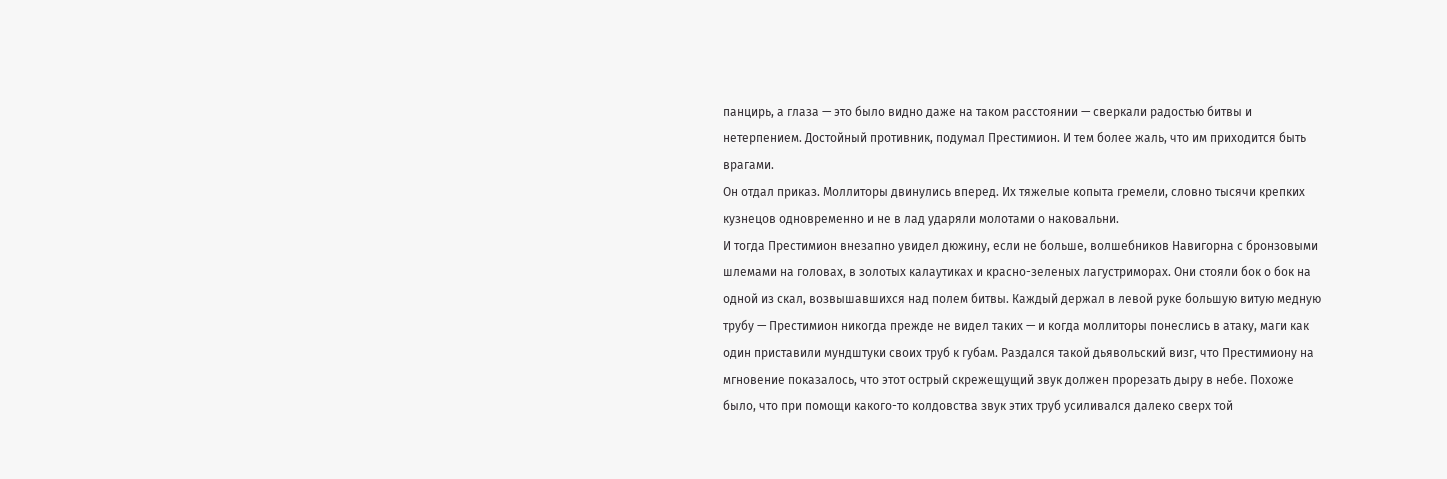панцирь, а глаза — это было видно даже на таком расстоянии — сверкали радостью битвы и нетерпением. Достойный противник, подумал Престимион. И тем более жаль, что им приходится быть врагами.
Он отдал приказ. Моллиторы двинулись вперед. Их тяжелые копыта гремели, словно тысячи крепких кузнецов одновременно и не в лад ударяли молотами о наковальни.
И тогда Престимион внезапно увидел дюжину, если не больше, волшебников Навигорна с бронзовыми шлемами на головах, в золотых калаутиках и красно-зеленых лагустриморах. Они стояли бок о бок на одной из скал, возвышавшихся над полем битвы. Каждый держал в левой руке большую витую медную трубу — Престимион никогда прежде не видел таких — и когда моллиторы понеслись в атаку, маги как один приставили мундштуки своих труб к губам. Раздался такой дьявольский визг, что Престимиону на мгновение показалось, что этот острый скрежещущий звук должен прорезать дыру в небе. Похоже было, что при помощи какого-то колдовства звук этих труб усиливался далеко сверх той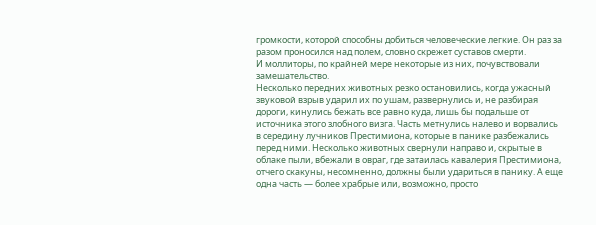громкости, которой способны добиться человеческие легкие. Он раз за разом проносился над полем, словно скрежет суставов смерти.
И моллиторы, по крайней мере некоторые из них, почувствовали замешательство.
Несколько передних животных резко остановились, когда ужасный звуковой взрыв ударил их по ушам, развернулись и, не разбирая дороги, кинулись бежать все равно куда, лишь бы подальше от источника этого злобного визга. Часть метнулись налево и ворвались в середину лучников Престимиона, которые в панике разбежались перед ними. Несколько животных свернули направо и, скрытые в облаке пыли, вбежали в овраг, где затаилась кавалерия Престимиона, отчего скакуны, несомненно, должны были удариться в панику. А еще одна часть — более храбрые или, возможно, просто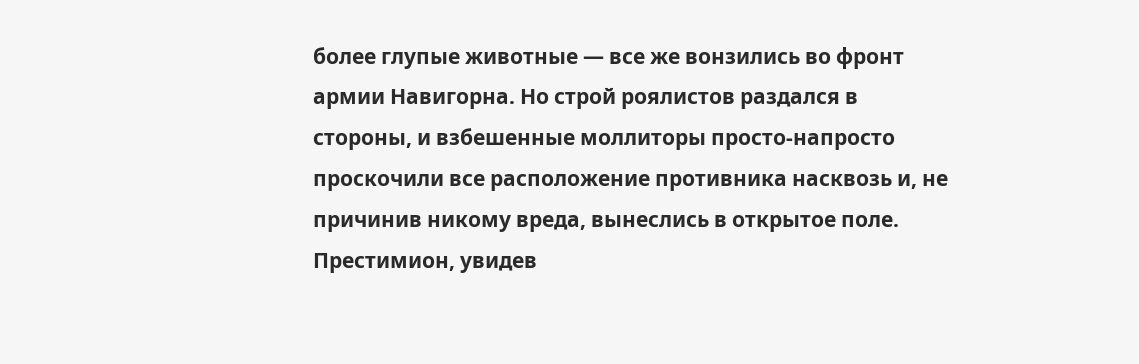более глупые животные — все же вонзились во фронт армии Навигорна. Но строй роялистов раздался в стороны, и взбешенные моллиторы просто-напросто проскочили все расположение противника насквозь и, не причинив никому вреда, вынеслись в открытое поле.
Престимион, увидев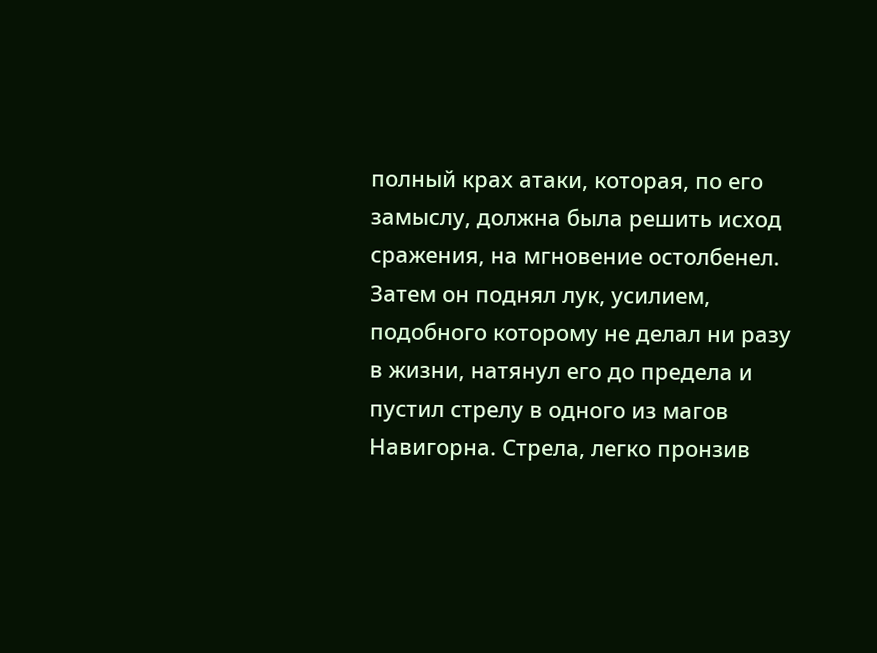полный крах атаки, которая, по его замыслу, должна была решить исход сражения, на мгновение остолбенел. Затем он поднял лук, усилием, подобного которому не делал ни разу в жизни, натянул его до предела и пустил стрелу в одного из магов Навигорна. Стрела, легко пронзив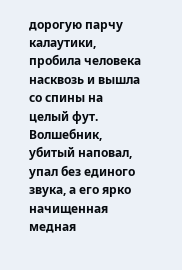дорогую парчу калаутики, пробила человека насквозь и вышла со спины на целый фут. Волшебник, убитый наповал, упал без единого звука, а его ярко начищенная медная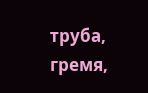труба, гремя,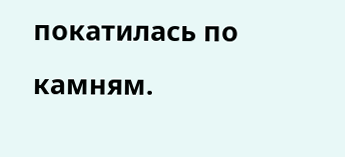покатилась по камням.